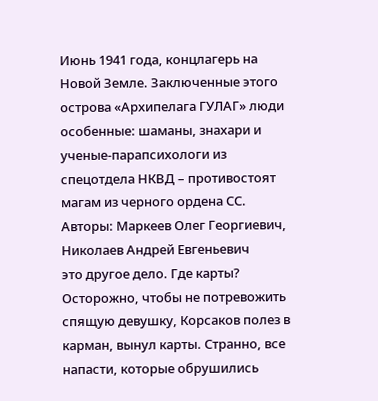Июнь 1941 года, концлагерь на Новой Земле. Заключенные этого острова «Архипелага ГУЛАГ» люди особенные: шаманы, знахари и ученые-парапсихологи из спецотдела НКВД – противостоят магам из черного ордена СС.
Авторы: Маркеев Олег Георгиевич, Николаев Андрей Евгеньевич
это другое дело. Где карты?
Осторожно, чтобы не потревожить спящую девушку, Корсаков полез в карман, вынул карты. Странно, все напасти, которые обрушились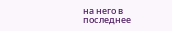на него в последнее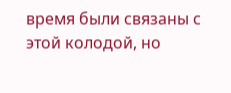время были связаны с этой колодой, но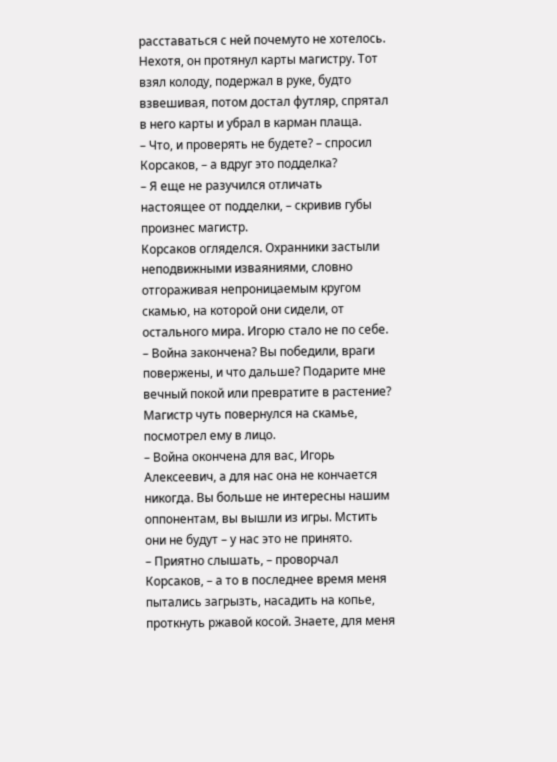расставаться с ней почемуто не хотелось.
Нехотя, он протянул карты магистру. Тот взял колоду, подержал в руке, будто взвешивая, потом достал футляр, спрятал в него карты и убрал в карман плаща.
– Что, и проверять не будете? – спросил Корсаков, – а вдруг это подделка?
– Я еще не разучился отличать настоящее от подделки, – скривив губы произнес магистр.
Корсаков огляделся. Охранники застыли неподвижными изваяниями, словно отгораживая непроницаемым кругом скамью, на которой они сидели, от остального мира. Игорю стало не по себе.
– Война закончена? Вы победили, враги повержены, и что дальше? Подарите мне вечный покой или превратите в растение?
Магистр чуть повернулся на скамье, посмотрел ему в лицо.
– Война окончена для вас, Игорь Алексеевич, а для нас она не кончается никогда. Вы больше не интересны нашим оппонентам, вы вышли из игры. Мстить они не будут – у нас это не принято.
– Приятно слышать, – проворчал Корсаков, – а то в последнее время меня пытались загрызть, насадить на копье, проткнуть ржавой косой. Знаете, для меня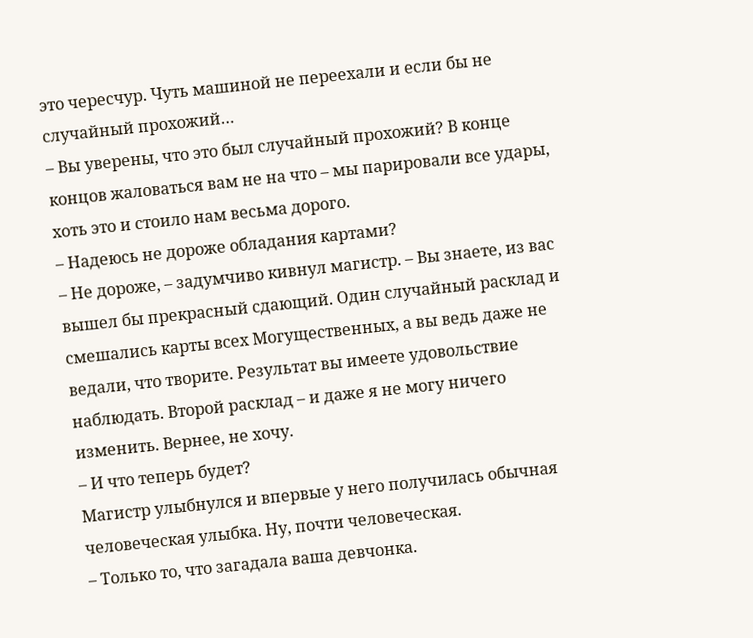это чересчур. Чуть машиной не переехали и если бы не случайный прохожий…
– Вы уверены, что это был случайный прохожий? В конце концов жаловаться вам не на что – мы парировали все удары, хоть это и стоило нам весьма дорого.
– Надеюсь не дороже обладания картами?
– Не дороже, – задумчиво кивнул магистр. – Вы знаете, из вас вышел бы прекрасный сдающий. Один случайный расклад и смешались карты всех Могущественных, а вы ведь даже не ведали, что творите. Результат вы имеете удовольствие наблюдать. Второй расклад – и даже я не могу ничего изменить. Вернее, не хочу.
– И что теперь будет?
Магистр улыбнулся и впервые у него получилась обычная человеческая улыбка. Ну, почти человеческая.
– Только то, что загадала ваша девчонка.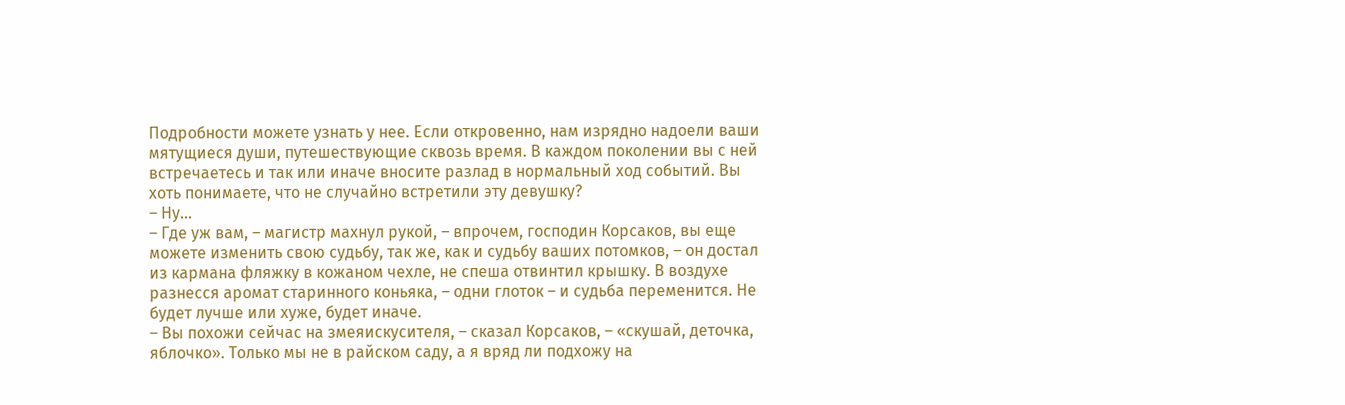Подробности можете узнать у нее. Если откровенно, нам изрядно надоели ваши мятущиеся души, путешествующие сквозь время. В каждом поколении вы с ней встречаетесь и так или иначе вносите разлад в нормальный ход событий. Вы хоть понимаете, что не случайно встретили эту девушку?
– Ну…
– Где уж вам, – магистр махнул рукой, – впрочем, господин Корсаков, вы еще можете изменить свою судьбу, так же, как и судьбу ваших потомков, – он достал из кармана фляжку в кожаном чехле, не спеша отвинтил крышку. В воздухе разнесся аромат старинного коньяка, – одни глоток – и судьба переменится. Не будет лучше или хуже, будет иначе.
– Вы похожи сейчас на змеяискусителя, – сказал Корсаков, – «скушай, деточка, яблочко». Только мы не в райском саду, а я вряд ли подхожу на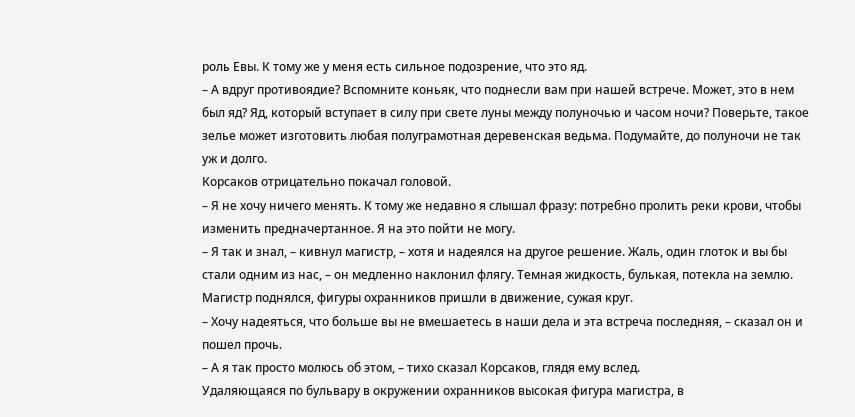роль Евы. К тому же у меня есть сильное подозрение, что это яд.
– А вдруг противоядие? Вспомните коньяк, что поднесли вам при нашей встрече. Может, это в нем был яд? Яд, который вступает в силу при свете луны между полуночью и часом ночи? Поверьте, такое зелье может изготовить любая полуграмотная деревенская ведьма. Подумайте, до полуночи не так уж и долго.
Корсаков отрицательно покачал головой.
– Я не хочу ничего менять. К тому же недавно я слышал фразу: потребно пролить реки крови, чтобы изменить предначертанное. Я на это пойти не могу.
– Я так и знал, – кивнул магистр, – хотя и надеялся на другое решение. Жаль, один глоток и вы бы стали одним из нас, – он медленно наклонил флягу. Темная жидкость, булькая, потекла на землю.
Магистр поднялся, фигуры охранников пришли в движение, сужая круг.
– Хочу надеяться, что больше вы не вмешаетесь в наши дела и эта встреча последняя, – сказал он и пошел прочь.
– А я так просто молюсь об этом, – тихо сказал Корсаков, глядя ему вслед.
Удаляющаяся по бульвару в окружении охранников высокая фигура магистра, в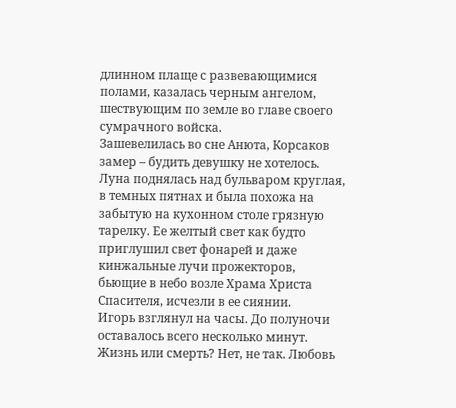длинном плаще с развевающимися полами, казалась черным ангелом, шествующим по земле во главе своего сумрачного войска.
Зашевелилась во сне Анюта, Корсаков замер – будить девушку не хотелось. Луна поднялась над бульваром круглая, в темных пятнах и была похожа на забытую на кухонном столе грязную тарелку. Ее желтый свет как будто приглушил свет фонарей и даже кинжальные лучи прожекторов, бьющие в небо возле Храма Христа Спасителя, исчезли в ее сиянии.
Игорь взглянул на часы. До полуночи оставалось всего несколько минут. Жизнь или смерть? Нет, не так. Любовь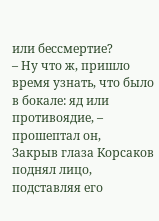или бессмертие?
– Ну что ж, пришло время узнать, что было в бокале: яд или противоядие, – прошептал он,
Закрыв глаза Корсаков поднял лицо, подставляя его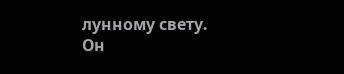лунному свету.
Он